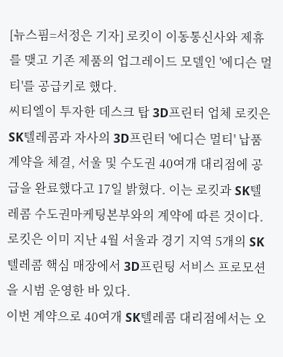[뉴스핌=서정은 기자] 로킷이 이동통신사와 제휴를 맺고 기존 제품의 업그레이드 모델인 '에디슨 멀티'를 공급키로 했다.
씨티엘이 투자한 데스크 탑 3D프린터 업체 로킷은 SK텔레콤과 자사의 3D프린터 '에디슨 멀티' 납품계약을 체결, 서울 및 수도권 40여개 대리점에 공급을 완료했다고 17일 밝혔다. 이는 로킷과 SK텔레콤 수도권마케팅본부와의 계약에 따른 것이다.
로킷은 이미 지난 4월 서울과 경기 지역 5개의 SK텔레콤 핵심 매장에서 3D프린팅 서비스 프로모션을 시범 운영한 바 있다.
이번 계약으로 40여개 SK텔레콤 대리점에서는 오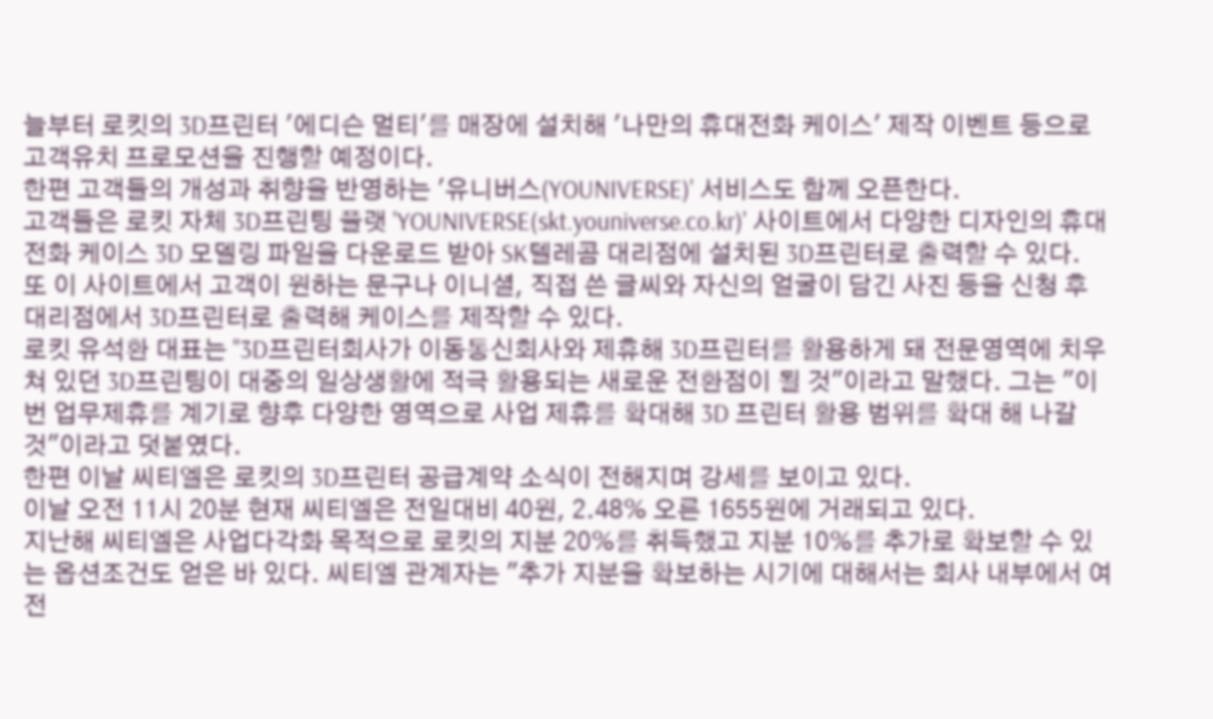늘부터 로킷의 3D프린터 '에디슨 멀티'를 매장에 설치해 '나만의 휴대전화 케이스' 제작 이벤트 등으로 고객유치 프로모션을 진행할 예정이다.
한편 고객들의 개성과 취향을 반영하는 '유니버스(YOUNIVERSE)' 서비스도 함께 오픈한다.
고객들은 로킷 자체 3D프린팅 플랫 'YOUNIVERSE(skt.youniverse.co.kr)' 사이트에서 다양한 디자인의 휴대전화 케이스 3D 모델링 파일을 다운로드 받아 SK텔레콤 대리점에 설치된 3D프린터로 출력할 수 있다.
또 이 사이트에서 고객이 원하는 문구나 이니셜, 직접 쓴 글씨와 자신의 얼굴이 담긴 사진 등을 신청 후 대리점에서 3D프린터로 출력해 케이스를 제작할 수 있다.
로킷 유석환 대표는 "3D프린터회사가 이동통신회사와 제휴해 3D프린터를 활용하게 돼 전문영역에 치우쳐 있던 3D프린팅이 대중의 일상생활에 적극 활용되는 새로운 전환점이 될 것"이라고 말했다. 그는 "이번 업무제휴를 계기로 향후 다양한 영역으로 사업 제휴를 확대해 3D 프린터 활용 범위를 확대 해 나갈 것"이라고 덧붙였다.
한편 이날 씨티엘은 로킷의 3D프린터 공급계약 소식이 전해지며 강세를 보이고 있다.
이날 오전 11시 20분 현재 씨티엘은 전일대비 40원, 2.48% 오른 1655원에 거래되고 있다.
지난해 씨티엘은 사업다각화 목적으로 로킷의 지분 20%를 취득했고 지분 10%를 추가로 확보할 수 있는 옵션조건도 얻은 바 있다. 씨티엘 관계자는 "추가 지분을 확보하는 시기에 대해서는 회사 내부에서 여전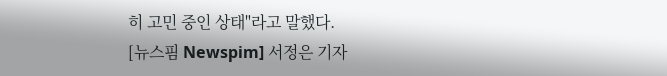히 고민 중인 상태"라고 말했다.
[뉴스핌 Newspim] 서정은 기자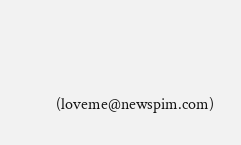(loveme@newspim.com)